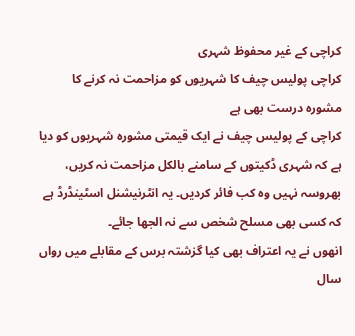کراچی کے غیر محفوظ شہری
کراچی پولیس چیف کا شہریوں کو مزاحمت نہ کرنے کا مشورہ درست بھی ہے
کراچی کے پولیس چیف نے ایک قیمتی مشورہ شہریوں کو دیا ہے کہ شہری ڈکیتوں کے سامنے بالکل مزاحمت نہ کریں، بھروسہ نہیں وہ کب فائر کردیں۔ یہ انٹرنیشنل اسٹینڈرڈ ہے کہ کسی بھی مسلح شخص سے نہ الجھا جائے۔
انھوں نے یہ اعتراف بھی کیا گزشتہ برس کے مقابلے میں رواں سال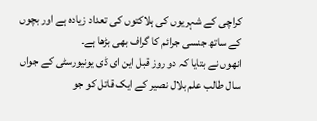کراچی کے شہریوں کی ہلاکتوں کی تعداد زیادہ ہے اور بچوں کے ساتھ جنسی جرائم کا گراف بھی بڑھا ہے۔
انھوں نے بتایا کہ دو روز قبل این ای ڈی یونیورسٹی کے جواں سال طالب علم بلال نصیر کے ایک قاتل کو جو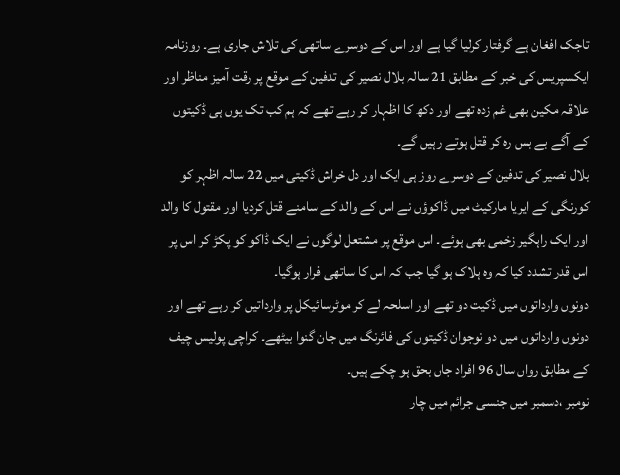تاجک افغان ہے گرفتار کرلیا گیا ہے اور اس کے دوسرے ساتھی کی تلاش جاری ہے۔ روزنامہ ایکسپریس کی خبر کے مطابق 21 سالہ بلال نصیر کی تدفین کے موقع پر رقت آمیز مناظر اور علاقہ مکین بھی غم زدہ تھے اور دکھ کا اظہار کر رہے تھے کہ ہم کب تک یوں ہی ڈکیتوں کے آگے بے بس رہ کر قتل ہوتے رہیں گے۔
بلال نصیر کی تدفین کے دوسرے روز ہی ایک اور دل خراش ڈکیتی میں 22 سالہ اظہر کو کورنگی کے ایریا مارکیٹ میں ڈاکوؤں نے اس کے والد کے سامنے قتل کردیا اور مقتول کا والد اور ایک راہگیر زخمی بھی ہوئے۔ اس موقع پر مشتعل لوگوں نے ایک ڈاکو کو پکڑ کر اس پر اس قدر تشدد کیا کہ وہ ہلاک ہو گیا جب کہ اس کا ساتھی فرار ہوگیا۔
دونوں وارداتوں میں ڈکیت دو تھے اور اسلحہ لے کر موٹرسائیکل پر وارداتیں کر رہے تھے اور دونوں وارداتوں میں دو نوجوان ڈکیتوں کی فائرنگ میں جان گنوا بیٹھے۔ کراچی پولیس چیف کے مطابق رواں سال 96 افراد جاں بحق ہو چکے ہیں۔
نومبر ،دسمبر میں جنسی جرائم میں چار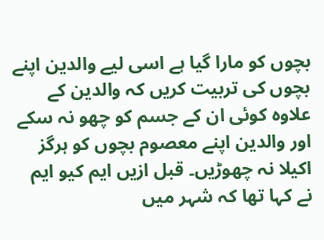بچوں کو مارا گیا ہے اسی لیے والدین اپنے بچوں کی تربیت کریں کہ والدین کے علاوہ کوئی ان کے جسم کو چھو نہ سکے اور والدین اپنے معصوم بچوں کو ہرگز اکیلا نہ چھوڑیں۔ قبل ازیں ایم کیو ایم نے کہا تھا کہ شہر میں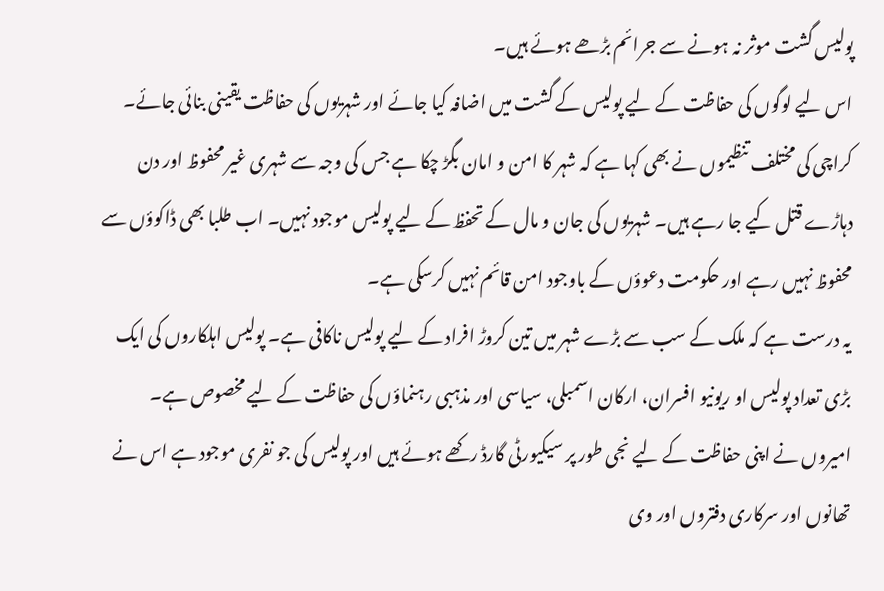پولیس گشت موثر نہ ہونے سے جرائم بڑھے ہوئے ہیں۔
اس لیے لوگوں کی حفاظت کے لیے پولیس کے گشت میں اضافہ کیا جائے اور شہریوں کی حفاظت یقینی بنائی جائے۔ کراچی کی مختلف تنظیموں نے بھی کہا ہے کہ شہر کا امن و امان بگڑ چکا ہے جس کی وجہ سے شہری غیر محفوظ اور دن دہاڑے قتل کیے جا رہے ہیں۔ شہریوں کی جان و مال کے تحفظ کے لیے پولیس موجود نہیں۔ اب طلبا بھی ڈاکوؤں سے محفوظ نہیں رہے اور حکومت دعوؤں کے باوجود امن قائم نہیں کرسکی ہے۔
یہ درست ہے کہ ملک کے سب سے بڑے شہر میں تین کروڑ افراد کے لیے پولیس ناکافی ہے۔ پولیس اہلکاروں کی ایک بڑی تعداد پولیس او ریونیو افسران، ارکان اسمبلی، سیاسی اور مذہبی رہنماؤں کی حفاظت کے لیے مخصوص ہے۔
امیروں نے اپنی حفاظت کے لیے نجی طور پر سیکیورٹی گارڈ رکھے ہوئے ہیں اور پولیس کی جو نفری موجود ہے اس نے تھانوں اور سرکاری دفتروں اور وی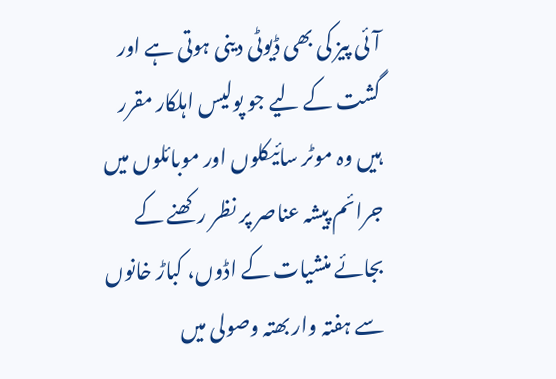آئی پیز کی بھی ڈیوٹی دینی ہوتی ہے اور گشت کے لیے جو پولیس اہلکار مقرر ہیں وہ موٹر سائیکلوں اور موبائلوں میں جرائم پیشہ عناصر پر نظر رکھنے کے بجائے منشیات کے اڈوں، کباڑ خانوں سے ہفتہ وار بھتہ وصولی میں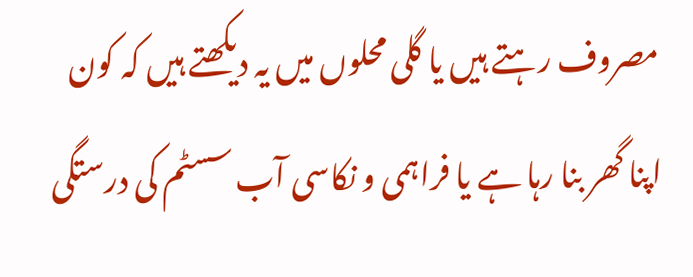مصروف رہتے ہیں یا گلی محلوں میں یہ دیکھتے ہیں کہ کون اپنا گھر بنا رہا ہے یا فراہمی و نکاسی آب سسٹم کی درستگی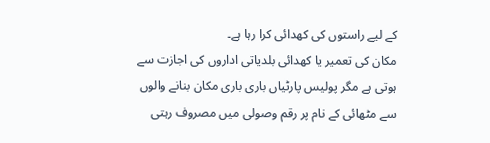کے لیے راستوں کی کھدائی کرا رہا ہے۔
مکان کی تعمیر یا کھدائی بلدیاتی اداروں کی اجازت سے ہوتی ہے مگر پولیس پارٹیاں باری باری مکان بنانے والوں سے مٹھائی کے نام پر رقم وصولی میں مصروف رہتی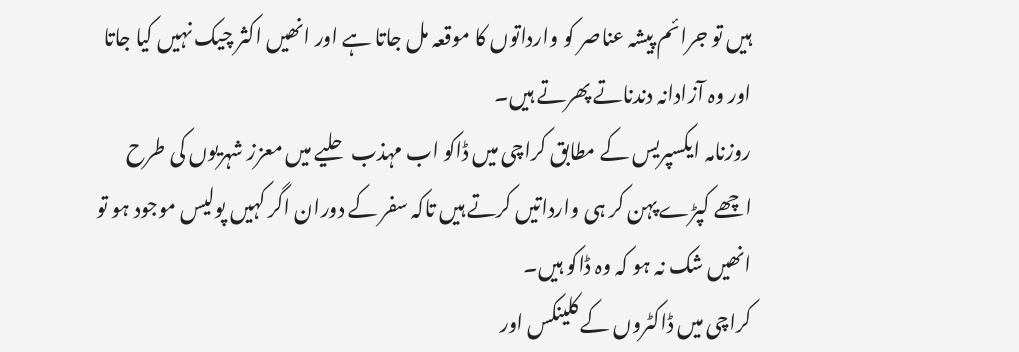ہیں تو جرائم پیشہ عناصر کو وارداتوں کا موقعہ مل جاتا ہے اور انھیں اکثر چیک نہیں کیا جاتا اور وہ آزادانہ دندناتے پھرتے ہیں۔
روزنامہ ایکسپریس کے مطابق کراچی میں ڈاکو اب مہذب حلیے میں معزز شہریوں کی طرح اچھے کپڑے پہن کر ہی وارداتیں کرتے ہیں تاکہ سفر کے دوران اگر کہیں پولیس موجود ہو تو انھیں شک نہ ہو کہ وہ ڈاکو ہیں۔
کراچی میں ڈاکٹروں کے کلینکس اور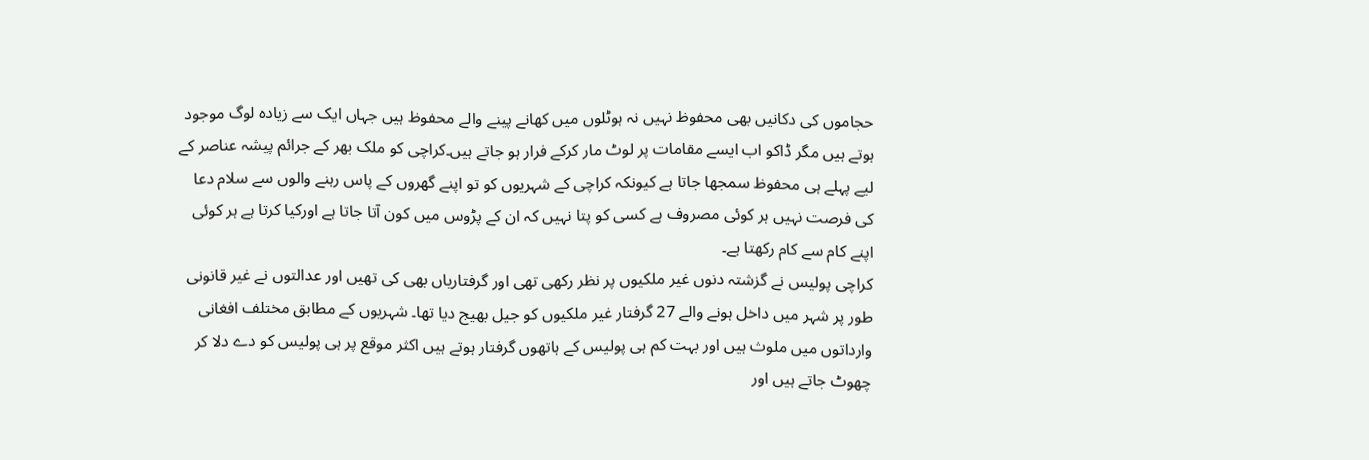حجاموں کی دکانیں بھی محفوظ نہیں نہ ہوٹلوں میں کھانے پینے والے محفوظ ہیں جہاں ایک سے زیادہ لوگ موجود ہوتے ہیں مگر ڈاکو اب ایسے مقامات پر لوٹ مار کرکے فرار ہو جاتے ہیں۔کراچی کو ملک بھر کے جرائم پیشہ عناصر کے لیے پہلے ہی محفوظ سمجھا جاتا ہے کیونکہ کراچی کے شہریوں کو تو اپنے گھروں کے پاس رہنے والوں سے سلام دعا کی فرصت نہیں ہر کوئی مصروف ہے کسی کو پتا نہیں کہ ان کے پڑوس میں کون آتا جاتا ہے اورکیا کرتا ہے ہر کوئی اپنے کام سے کام رکھتا ہے۔
کراچی پولیس نے گزشتہ دنوں غیر ملکیوں پر نظر رکھی تھی اور گرفتاریاں بھی کی تھیں اور عدالتوں نے غیر قانونی طور پر شہر میں داخل ہونے والے 27 گرفتار غیر ملکیوں کو جیل بھیج دیا تھا۔ شہریوں کے مطابق مختلف افغانی وارداتوں میں ملوث ہیں اور بہت کم ہی پولیس کے ہاتھوں گرفتار ہوتے ہیں اکثر موقع پر ہی پولیس کو دے دلا کر چھوٹ جاتے ہیں اور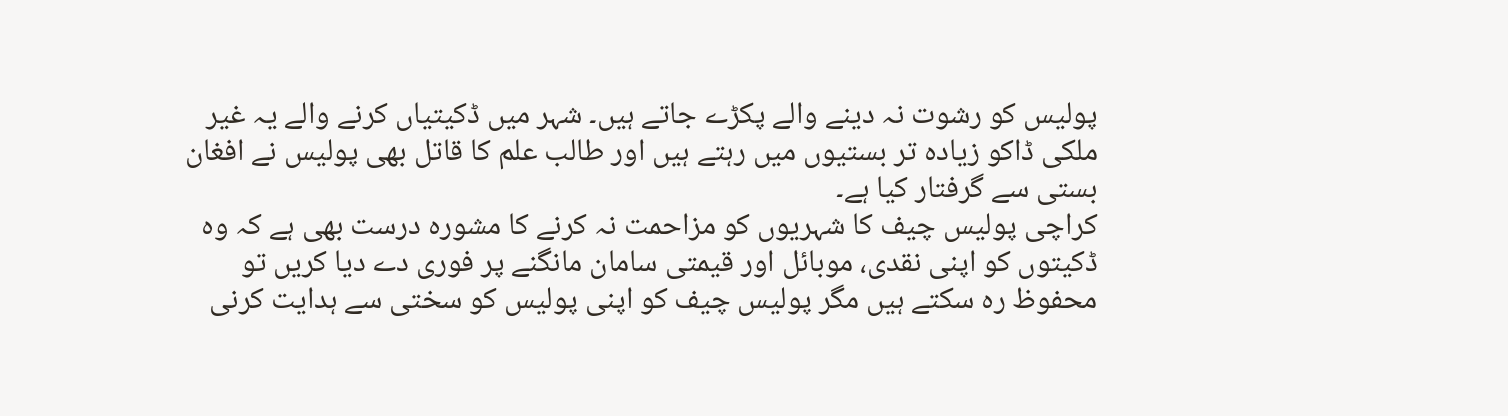پولیس کو رشوت نہ دینے والے پکڑے جاتے ہیں۔ شہر میں ڈکیتیاں کرنے والے یہ غیر ملکی ڈاکو زیادہ تر بستیوں میں رہتے ہیں اور طالب علم کا قاتل بھی پولیس نے افغان بستی سے گرفتار کیا ہے۔
کراچی پولیس چیف کا شہریوں کو مزاحمت نہ کرنے کا مشورہ درست بھی ہے کہ وہ ڈکیتوں کو اپنی نقدی، موبائل اور قیمتی سامان مانگنے پر فوری دے دیا کریں تو محفوظ رہ سکتے ہیں مگر پولیس چیف کو اپنی پولیس کو سختی سے ہدایت کرنی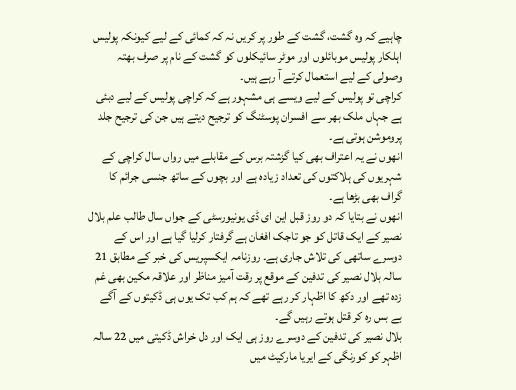چاہیے کہ وہ گشت، گشت کے طور پر کریں نہ کہ کمائی کے لیے کیونکہ پولیس اہلکار پولیس موبائلوں اور موٹر سائیکلوں کو گشت کے نام پر صرف بھتہ وصولی کے لیے استعمال کرتے آ رہے ہیں۔
کراچی تو پولیس کے لیے ویسے ہی مشہور ہے کہ کراچی پولیس کے لیے دبئی ہے جہاں ملک بھر سے افسران پوسٹنگ کو ترجیح دیتے ہیں جن کی ترجیح جلد پروموشن ہوتی ہے۔
انھوں نے یہ اعتراف بھی کیا گزشتہ برس کے مقابلے میں رواں سال کراچی کے شہریوں کی ہلاکتوں کی تعداد زیادہ ہے اور بچوں کے ساتھ جنسی جرائم کا گراف بھی بڑھا ہے۔
انھوں نے بتایا کہ دو روز قبل این ای ڈی یونیورسٹی کے جواں سال طالب علم بلال نصیر کے ایک قاتل کو جو تاجک افغان ہے گرفتار کرلیا گیا ہے اور اس کے دوسرے ساتھی کی تلاش جاری ہے۔ روزنامہ ایکسپریس کی خبر کے مطابق 21 سالہ بلال نصیر کی تدفین کے موقع پر رقت آمیز مناظر اور علاقہ مکین بھی غم زدہ تھے اور دکھ کا اظہار کر رہے تھے کہ ہم کب تک یوں ہی ڈکیتوں کے آگے بے بس رہ کر قتل ہوتے رہیں گے۔
بلال نصیر کی تدفین کے دوسرے روز ہی ایک اور دل خراش ڈکیتی میں 22 سالہ اظہر کو کورنگی کے ایریا مارکیٹ میں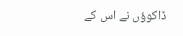ڈاکوؤں نے اس کے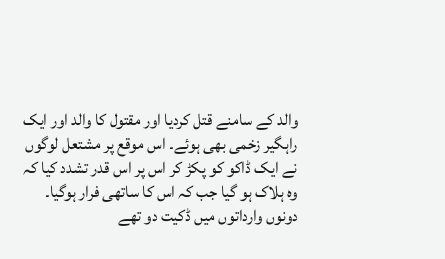والد کے سامنے قتل کردیا اور مقتول کا والد اور ایک راہگیر زخمی بھی ہوئے۔ اس موقع پر مشتعل لوگوں نے ایک ڈاکو کو پکڑ کر اس پر اس قدر تشدد کیا کہ وہ ہلاک ہو گیا جب کہ اس کا ساتھی فرار ہوگیا۔
دونوں وارداتوں میں ڈکیت دو تھے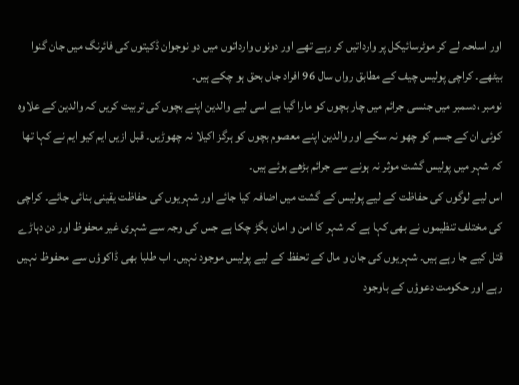اور اسلحہ لے کر موٹرسائیکل پر وارداتیں کر رہے تھے اور دونوں وارداتوں میں دو نوجوان ڈکیتوں کی فائرنگ میں جان گنوا بیٹھے۔ کراچی پولیس چیف کے مطابق رواں سال 96 افراد جاں بحق ہو چکے ہیں۔
نومبر ،دسمبر میں جنسی جرائم میں چار بچوں کو مارا گیا ہے اسی لیے والدین اپنے بچوں کی تربیت کریں کہ والدین کے علاوہ کوئی ان کے جسم کو چھو نہ سکے اور والدین اپنے معصوم بچوں کو ہرگز اکیلا نہ چھوڑیں۔ قبل ازیں ایم کیو ایم نے کہا تھا کہ شہر میں پولیس گشت موثر نہ ہونے سے جرائم بڑھے ہوئے ہیں۔
اس لیے لوگوں کی حفاظت کے لیے پولیس کے گشت میں اضافہ کیا جائے اور شہریوں کی حفاظت یقینی بنائی جائے۔ کراچی کی مختلف تنظیموں نے بھی کہا ہے کہ شہر کا امن و امان بگڑ چکا ہے جس کی وجہ سے شہری غیر محفوظ اور دن دہاڑے قتل کیے جا رہے ہیں۔ شہریوں کی جان و مال کے تحفظ کے لیے پولیس موجود نہیں۔ اب طلبا بھی ڈاکوؤں سے محفوظ نہیں رہے اور حکومت دعوؤں کے باوجود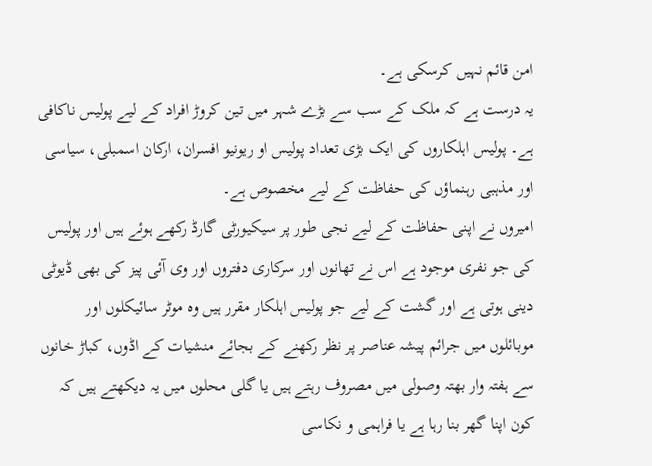امن قائم نہیں کرسکی ہے۔
یہ درست ہے کہ ملک کے سب سے بڑے شہر میں تین کروڑ افراد کے لیے پولیس ناکافی ہے۔ پولیس اہلکاروں کی ایک بڑی تعداد پولیس او ریونیو افسران، ارکان اسمبلی، سیاسی اور مذہبی رہنماؤں کی حفاظت کے لیے مخصوص ہے۔
امیروں نے اپنی حفاظت کے لیے نجی طور پر سیکیورٹی گارڈ رکھے ہوئے ہیں اور پولیس کی جو نفری موجود ہے اس نے تھانوں اور سرکاری دفتروں اور وی آئی پیز کی بھی ڈیوٹی دینی ہوتی ہے اور گشت کے لیے جو پولیس اہلکار مقرر ہیں وہ موٹر سائیکلوں اور موبائلوں میں جرائم پیشہ عناصر پر نظر رکھنے کے بجائے منشیات کے اڈوں، کباڑ خانوں سے ہفتہ وار بھتہ وصولی میں مصروف رہتے ہیں یا گلی محلوں میں یہ دیکھتے ہیں کہ کون اپنا گھر بنا رہا ہے یا فراہمی و نکاسی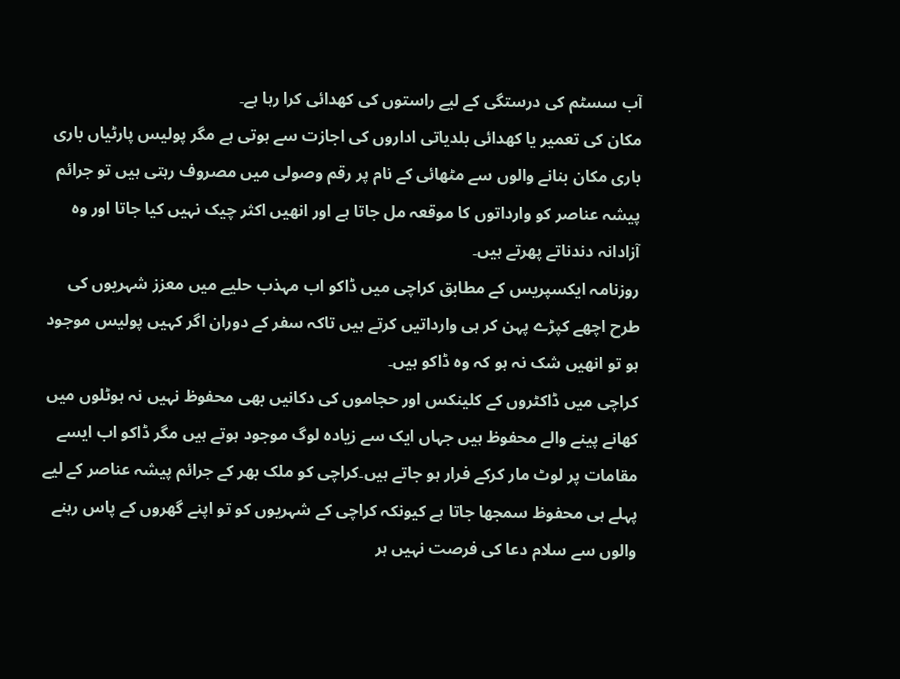آب سسٹم کی درستگی کے لیے راستوں کی کھدائی کرا رہا ہے۔
مکان کی تعمیر یا کھدائی بلدیاتی اداروں کی اجازت سے ہوتی ہے مگر پولیس پارٹیاں باری باری مکان بنانے والوں سے مٹھائی کے نام پر رقم وصولی میں مصروف رہتی ہیں تو جرائم پیشہ عناصر کو وارداتوں کا موقعہ مل جاتا ہے اور انھیں اکثر چیک نہیں کیا جاتا اور وہ آزادانہ دندناتے پھرتے ہیں۔
روزنامہ ایکسپریس کے مطابق کراچی میں ڈاکو اب مہذب حلیے میں معزز شہریوں کی طرح اچھے کپڑے پہن کر ہی وارداتیں کرتے ہیں تاکہ سفر کے دوران اگر کہیں پولیس موجود ہو تو انھیں شک نہ ہو کہ وہ ڈاکو ہیں۔
کراچی میں ڈاکٹروں کے کلینکس اور حجاموں کی دکانیں بھی محفوظ نہیں نہ ہوٹلوں میں کھانے پینے والے محفوظ ہیں جہاں ایک سے زیادہ لوگ موجود ہوتے ہیں مگر ڈاکو اب ایسے مقامات پر لوٹ مار کرکے فرار ہو جاتے ہیں۔کراچی کو ملک بھر کے جرائم پیشہ عناصر کے لیے پہلے ہی محفوظ سمجھا جاتا ہے کیونکہ کراچی کے شہریوں کو تو اپنے گھروں کے پاس رہنے والوں سے سلام دعا کی فرصت نہیں ہر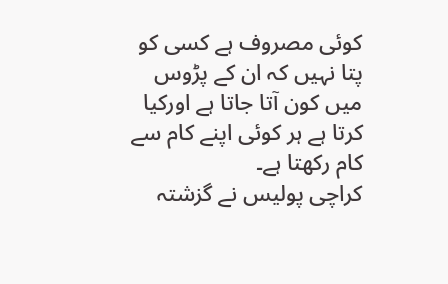کوئی مصروف ہے کسی کو پتا نہیں کہ ان کے پڑوس میں کون آتا جاتا ہے اورکیا کرتا ہے ہر کوئی اپنے کام سے کام رکھتا ہے۔
کراچی پولیس نے گزشتہ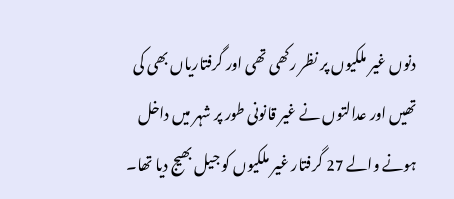دنوں غیر ملکیوں پر نظر رکھی تھی اور گرفتاریاں بھی کی تھیں اور عدالتوں نے غیر قانونی طور پر شہر میں داخل ہونے والے 27 گرفتار غیر ملکیوں کو جیل بھیج دیا تھا۔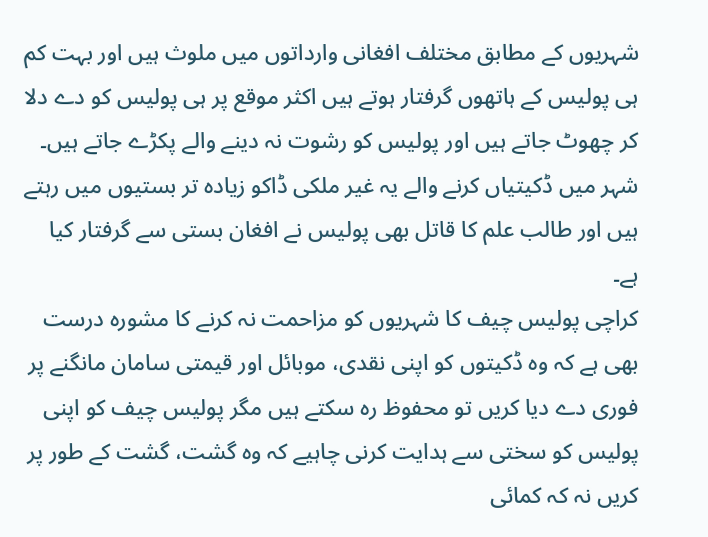شہریوں کے مطابق مختلف افغانی وارداتوں میں ملوث ہیں اور بہت کم ہی پولیس کے ہاتھوں گرفتار ہوتے ہیں اکثر موقع پر ہی پولیس کو دے دلا کر چھوٹ جاتے ہیں اور پولیس کو رشوت نہ دینے والے پکڑے جاتے ہیں۔ شہر میں ڈکیتیاں کرنے والے یہ غیر ملکی ڈاکو زیادہ تر بستیوں میں رہتے ہیں اور طالب علم کا قاتل بھی پولیس نے افغان بستی سے گرفتار کیا ہے۔
کراچی پولیس چیف کا شہریوں کو مزاحمت نہ کرنے کا مشورہ درست بھی ہے کہ وہ ڈکیتوں کو اپنی نقدی، موبائل اور قیمتی سامان مانگنے پر فوری دے دیا کریں تو محفوظ رہ سکتے ہیں مگر پولیس چیف کو اپنی پولیس کو سختی سے ہدایت کرنی چاہیے کہ وہ گشت، گشت کے طور پر کریں نہ کہ کمائی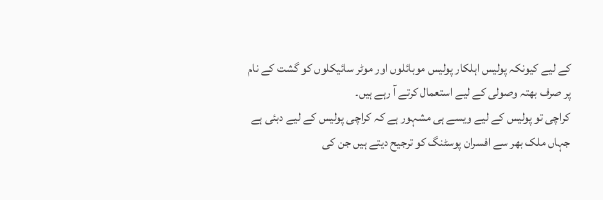کے لیے کیونکہ پولیس اہلکار پولیس موبائلوں اور موٹر سائیکلوں کو گشت کے نام پر صرف بھتہ وصولی کے لیے استعمال کرتے آ رہے ہیں۔
کراچی تو پولیس کے لیے ویسے ہی مشہور ہے کہ کراچی پولیس کے لیے دبئی ہے جہاں ملک بھر سے افسران پوسٹنگ کو ترجیح دیتے ہیں جن کی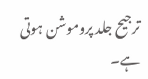ترجیح جلد پروموشن ہوتی ہے۔